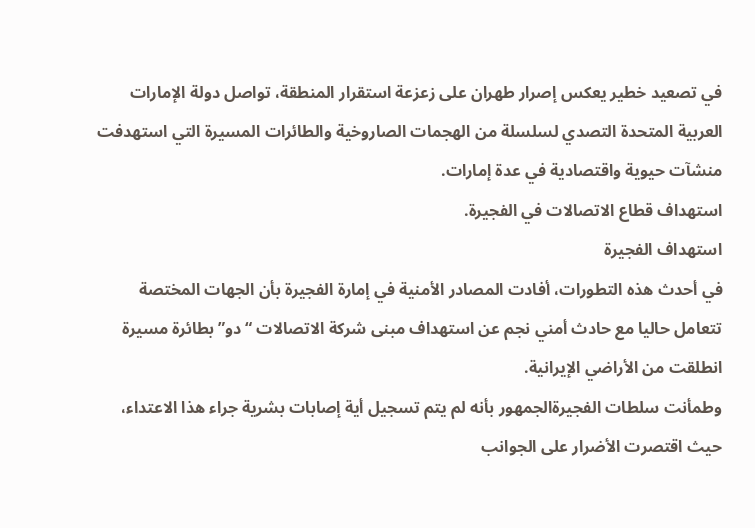في تصعيد خطير يعكس إصرار طهران على زعزعة استقرار المنطقة، تواصل دولة الإمارات العربية المتحدة التصدي لسلسلة من الهجمات الصاروخية والطائرات المسيرة التي استهدفت منشآت حيوية واقتصادية في عدة إمارات.
استهداف قطاع الاتصالات في الفجيرة.
استهداف الفجيرة
في أحدث هذه التطورات، أفادت المصادر الأمنية في إمارة الفجيرة بأن الجهات المختصة تتعامل حاليا مع حادث أمني نجم عن استهداف مبنى شركة الاتصالات “دو” بطائرة مسيرة انطلقت من الأراضي الإيرانية.
وطمأنت سلطات الفجيرةالجمهور بأنه لم يتم تسجيل أية إصابات بشرية جراء هذا الاعتداء، حيث اقتصرت الأضرار على الجوانب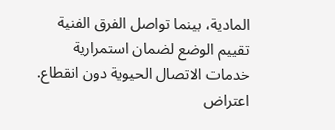المادية، بينما تواصل الفرق الفنية تقييم الوضع لضمان استمرارية خدمات الاتصال الحيوية دون انقطاع.
اعتراض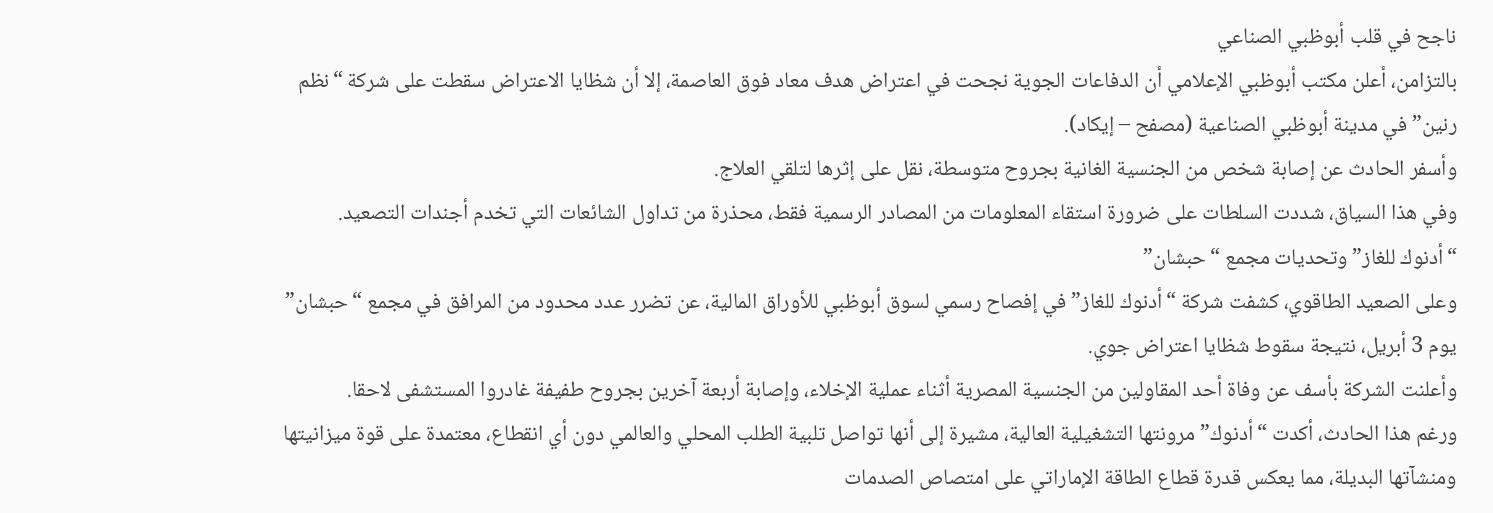ناجح في قلب أبوظبي الصناعي
بالتزامن، أعلن مكتب أبوظبي الإعلامي أن الدفاعات الجوية نجحت في اعتراض هدف معاد فوق العاصمة، إلا أن شظايا الاعتراض سقطت على شركة “نظم رنين” في مدينة أبوظبي الصناعية (مصفح – إيكاد).
وأسفر الحادث عن إصابة شخص من الجنسية الغانية بجروح متوسطة، نقل على إثرها لتلقي العلاج.
وفي هذا السياق، شددت السلطات على ضرورة استقاء المعلومات من المصادر الرسمية فقط، محذرة من تداول الشائعات التي تخدم أجندات التصعيد.
“أدنوك للغاز” وتحديات مجمع “حبشان”
وعلى الصعيد الطاقوي، كشفت شركة “أدنوك للغاز” في إفصاح رسمي لسوق أبوظبي للأوراق المالية، عن تضرر عدد محدود من المرافق في مجمع “حبشان” يوم 3 أبريل، نتيجة سقوط شظايا اعتراض جوي.
وأعلنت الشركة بأسف عن وفاة أحد المقاولين من الجنسية المصرية أثناء عملية الإخلاء، وإصابة أربعة آخرين بجروح طفيفة غادروا المستشفى لاحقا.
ورغم هذا الحادث، أكدت “أدنوك” مرونتها التشغيلية العالية، مشيرة إلى أنها تواصل تلبية الطلب المحلي والعالمي دون أي انقطاع، معتمدة على قوة ميزانيتها ومنشآتها البديلة، مما يعكس قدرة قطاع الطاقة الإماراتي على امتصاص الصدمات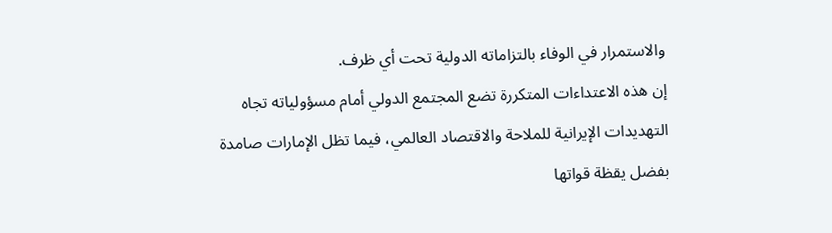والاستمرار في الوفاء بالتزاماته الدولية تحت أي ظرف.
إن هذه الاعتداءات المتكررة تضع المجتمع الدولي أمام مسؤولياته تجاه التهديدات الإيرانية للملاحة والاقتصاد العالمي، فيما تظل الإمارات صامدة بفضل يقظة قواتها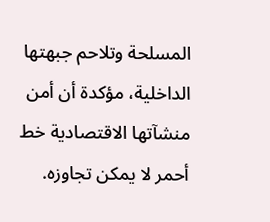المسلحة وتلاحم جبهتها الداخلية، مؤكدة أن أمن منشآتها الاقتصادية خط أحمر لا يمكن تجاوزه.